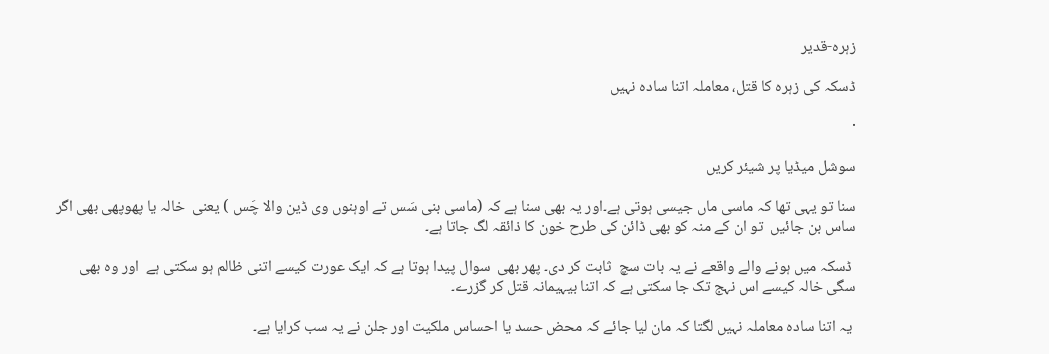زہرہ-قدیر

ڈسکہ کی زہرہ کا قتل، معاملہ اتنا سادہ نہیں

·

سوشل میڈیا پر شیئر کریں

سنا تو یہی تھا کہ ماسی ماں جیسی ہوتی ہے۔اور یہ بھی سنا ہے کہ (ماسی بنی سَس تے اوہنوں وی ڈین والا چَس ) یعنی  خالہ یا پھوپھی بھی اگر ساس بن جائیں  تو ان کے منہ کو بھی ڈائن کی طرح خون کا ذائقہ لگ جاتا ہے۔

 ڈسکہ میں ہونے والے واقعے نے یہ بات سچ  ثابت کر دی۔ پھر بھی  سوال پیدا ہوتا ہے کہ ایک عورت کیسے اتنی ظالم ہو سکتی ہے  اور وہ بھی سگی خالہ کیسے اس نہج تک جا سکتی ہے کہ اتنا بیہیمانہ قتل کر گزرے۔

 یہ اتنا سادہ معاملہ نہیں لگتا کہ مان لیا جائے کہ محض حسد یا احساس ملکیت اور جلن نے یہ سب کرایا ہے۔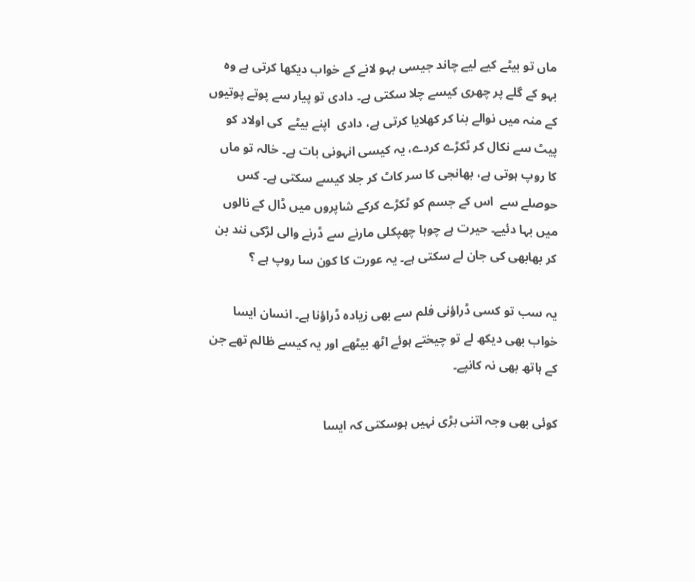ماں تو بیٹے کیے لیے چاند جیسی بہو لانے کے خواب دیکھا کرتی ہے وہ  بہو کے گلے پر چھری کیسے چلا سکتی ہے۔ دادی تو پیار سے پوتے پوتیوں کے منہ میں نوالے بنا کر کھلایا کرتی ہے، دادی  اپنے بیٹے  کی اولاد کو  پیٹ سے نکال کر ٹکڑے کردے، یہ کیسی انہونی بات ہے۔ خالہ تو ماں کا روپ ہوتی ہے، بھانجی کا سر کاٹ کر جلا کیسے سکتی ہے۔ کس حوصلے سے  اس کے جسم کو ٹکڑے کرکے شاپروں میں ڈال کے نالوں میں بہا دئیے۔ حیرت ہے چوہا چھپکلی مارنے سے ڈرنے والی لڑکی نند بن کر بھابھی کی جان لے سکتی ہے۔ یہ عورت کا کون سا روپ ہے ؟

یہ سب تو کسی ڈراؤنی فلم سے بھی زیادہ ڈراؤنا ہے۔ انسان ایسا خواب بھی دیکھ لے تو چیختے ہوئے اٹھ بیٹھے اور یہ کیسے ظالم تھے جن کے ہاتھ بھی نہ کانپے۔

کوئی بھی وجہ اتنی بڑی نہیں ہوسکتی کہ ایسا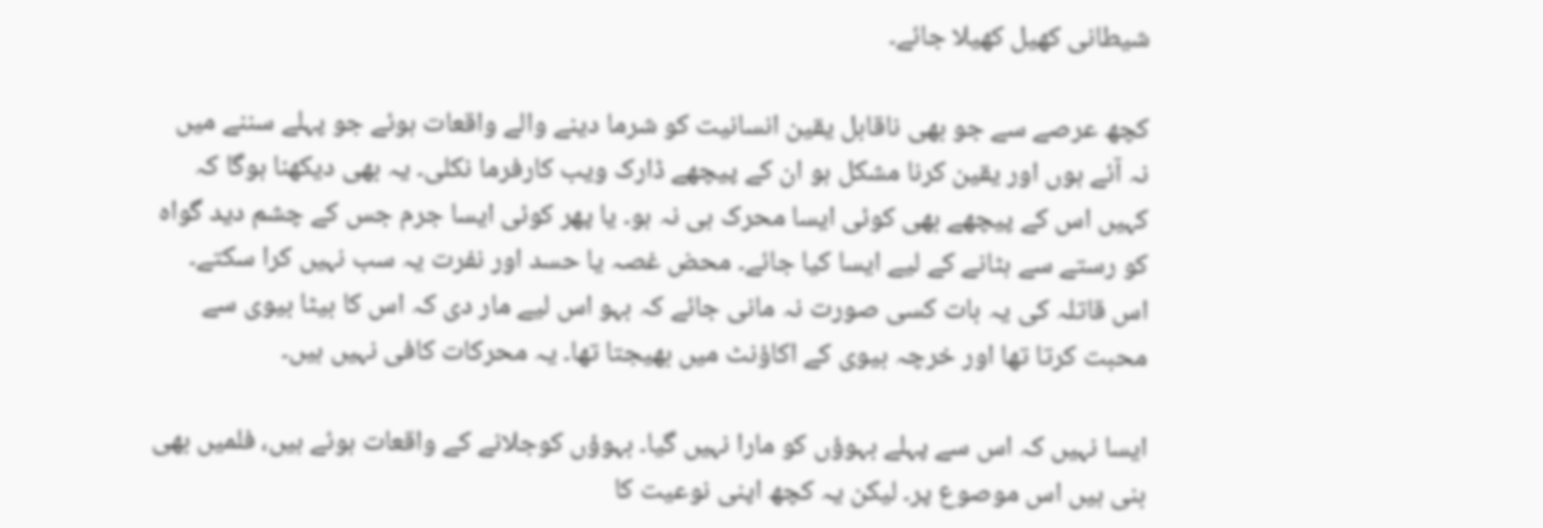شیطانی کھیل کھیلا جائے۔

کچھ عرصے سے جو بھی ناقابل یقین انسانیت کو شرما دینے والے واقعات ہوئے جو پہلے سننے میں نہ آئے ہوں اور یقین کرنا مشکل ہو ان کے پیچھے ڈارک ویب کارفرما نکلی۔ یہ بھی دیکھنا ہوگا کہ کہیں اس کے پیچھے بھی کوئی ایسا محرک ہی نہ ہو۔ یا پھر کوئی ایسا جرم جس کے چشم دید گواہ کو رستے سے ہٹانے کے لیے ایسا کیا جائے۔ محض غصہ یا حسد اور نفرت یہ سب نہیں کرا سکتے۔ اس قاتلہ کی یہ بات کسی صورت نہ مانی جائے کہ بہو اس لیے مار دی کہ اس کا بیٹا بیوی سے محبت کرتا تھا اور خرچہ بیوی کے اکاؤنٹ میں بھیجتا تھا۔ یہ محرکات کافی نہیں ہیں۔

ایسا نہیں کہ اس سے پہلے بہوؤں کو مارا نہیں گیا۔ بہوؤں کوجلانے کے واقعات ہوئے ہیں، فلمیں بھی بنی ہیں اس موصوع پر۔ لیکن یہ کچھ اپنی نوعیت کا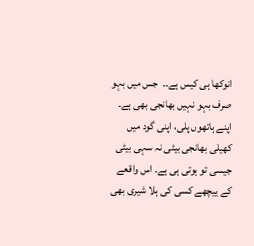انوکھا ہی کیس ہے۔۔  جس میں بہو صرف بہو نہیں بھانجی بھی ہے۔ اپنے ہاتھوں پلی، اپنی گود میں کھیلی بھانجی بیٹی نہ سہی بیٹی جیسی تو ہوتی ہی ہے۔ اس واقعے کے ییچھے کسی کی ہلا شیری بھی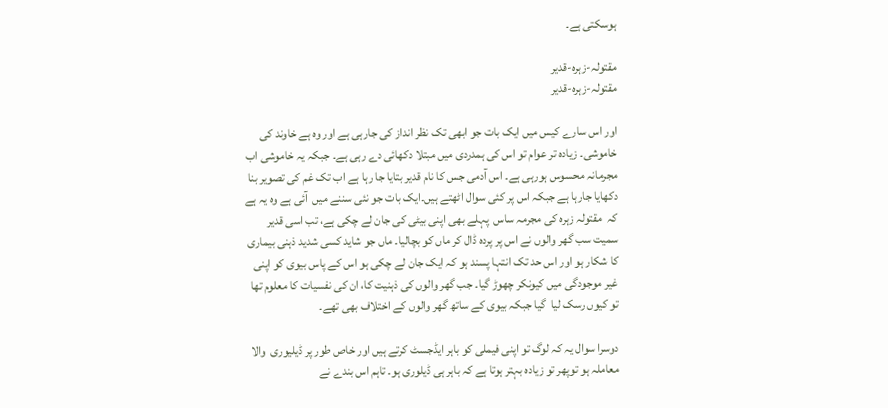ہوسکتی ہے۔

مقتولہ-زہرہ-قدیر
مقتولہ-زہرہ-قدیر

اور اس سارے کیس میں ایک بات جو ابھی تک نظر انداز کی جارہی ہے اور وہ ہے خاوند کی خاموشی۔ زیادہ تر عوام تو اس کی ہمدردی میں مبتلا دکھائی دے رہی ہے۔ جبکہ یہ خاموشی اب مجرمانہ محسوس ہورہی ہے۔ اس آدمی جس کا نام قدیر بتایا جا رہا ہے اب تک غم کی تصویر بنا دکھایا جارہا ہے جبکہ اس پر کئی سوال اٹھتے ہیں۔ایک بات جو نئی سننے میں  آئی ہے وہ یہ ہے کہ  مقتولہ زہرہ کی مجرمہ ساس  پہلے بھی اپنی بیٹی کی جان لے چکی ہے، تب اسی قدیر سمیت سب گھر والوں نے اس پر پردہ ڈال کر ماں کو بچالیا۔ ماں جو شاید کسی شدید ذہنی بیماری کا شکار ہو اور اس حد تک انتہا پسند ہو کہ ایک جان لے چکی ہو اس کے پاس بیوی کو اپنی غیر موجودگی میں کیونکر چھوڑ گیا۔ جب گھر والوں کی ذہنیت کا، ان کی نفسیات کا معلوم تھا تو کیوں رسک لیا  گیا جبکہ بیوی کے ساتھ گھر والوں کے اختلاف بھی تھے۔

دوسرا سوال یہ کہ لوگ تو اپنی فیملی کو باہر ایڈجسٹ کرتے ہیں اور خاص طور پر ڈیلیوری  والا معاملہ ہو توپھر تو زیادہ بہتر ہوتا ہے کہ باہر ہی ڈیلوری ہو۔ تاہم اس بندے نے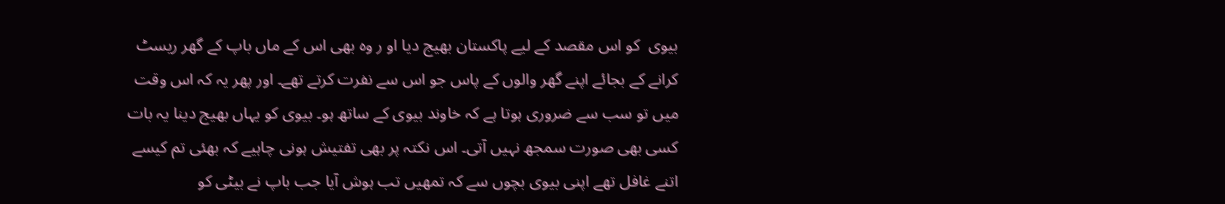بیوی  کو اس مقصد کے لیے پاکستان بھیج دیا او ر وہ بھی اس کے ماں باپ کے گھر ریسٹ کرانے کے بجائے اپنے گھر والوں کے پاس جو اس سے نفرت کرتے تھے۔ اور پھر یہ کہ اس وقت میں تو سب سے ضروری ہوتا ہے کہ خاوند بیوی کے ساتھ ہو۔ بیوی کو یہاں بھیج دینا یہ بات کسی بھی صورت سمجھ نہیں آتی۔ اس نکتہ پر بھی تفتیش ہونی چاہیے کہ بھئی تم کیسے اتنے غافل تھے اپنی بیوی بچوں سے کہ تمھیں تب ہوش آیا جب باپ نے بیٹی کو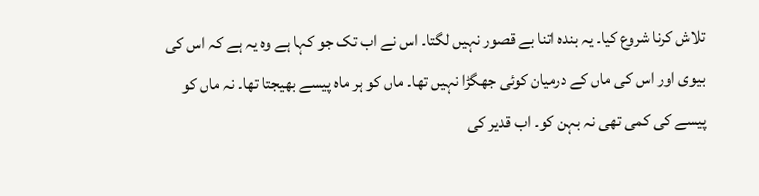تلاش کرنا شروع کیا۔ یہ بندہ اتنا بے قصور نہیں لگتا۔ اس نے اب تک جو کہا ہے وہ یہ ہے کہ اس کی بیوی اور اس کی ماں کے درمیان کوئی جھگڑا نہیں تھا۔ ماں کو ہر ماہ پیسے بھیجتا تھا۔ نہ ماں کو پیسے کی کمی تھی نہ بہن کو۔ اب قدیر کی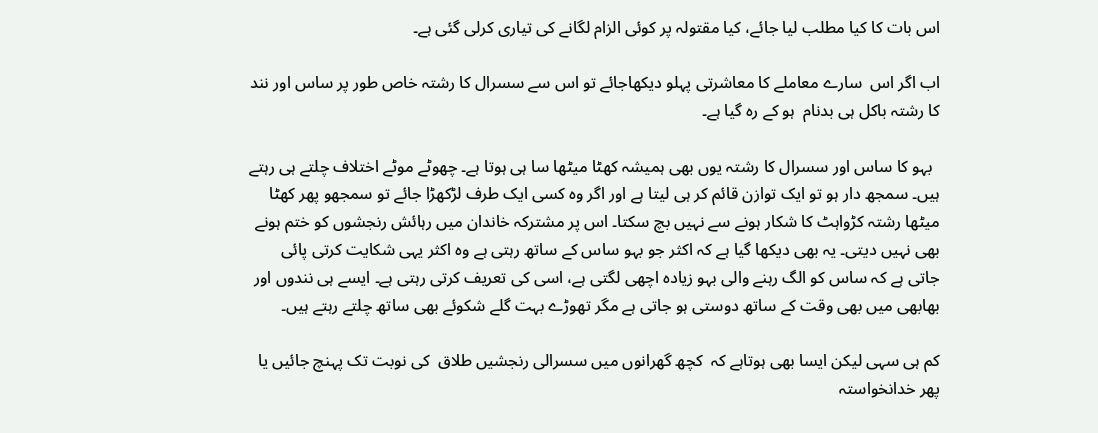اس بات کا کیا مطلب لیا جائے، کیا مقتولہ پر کوئی الزام لگانے کی تیاری کرلی گئی ہے۔

اب اگر اس  سارے معاملے کا معاشرتی پہلو دیکھاجائے تو اس سے سسرال کا رشتہ خاص طور پر ساس اور نند کا رشتہ باکل ہی بدنام  ہو کے رہ گیا ہے۔

  بہو کا ساس اور سسرال کا رشتہ یوں بھی ہمیشہ کھٹا میٹھا سا ہی ہوتا ہے۔ چھوٹے موٹے اختلاف چلتے ہی رہتے ہیں۔ سمجھ دار ہو تو ایک توازن قائم کر ہی لیتا ہے اور اگر وہ کسی ایک طرف لڑکھڑا جائے تو سمجھو پھر کھٹا میٹھا رشتہ کڑواہٹ کا شکار ہونے سے نہیں بچ سکتا۔ اس پر مشترکہ خاندان میں رہائش رنجشوں کو ختم ہونے بھی نہیں دیتی۔ یہ بھی دیکھا گیا ہے کہ اکثر جو بہو ساس کے ساتھ رہتی ہے وہ اکثر یہی شکایت کرتی پائی جاتی ہے کہ ساس کو الگ رہنے والی بہو زیادہ اچھی لگتی ہے، اسی کی تعریف کرتی رہتی ہے۔ ایسے ہی نندوں اور بھابھی میں بھی وقت کے ساتھ دوستی ہو جاتی ہے مگر تھوڑے بہت گلے شکوئے بھی ساتھ چلتے رہتے ہیں۔

کم ہی سہی لیکن ایسا بھی ہوتاہے کہ  کچھ گھرانوں میں سسرالی رنجشیں طلاق  کی نوبت تک پہنچ جائیں یا پھر خدانخواستہ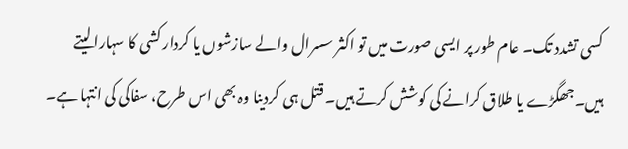کسی تشدد تک۔ عام طور پر ایسی صورت میں تو اکثر سسرال والے سازشوں یا کردار کشی کا سہارا لیتے ہیں۔جھگڑے یا طلاق کرانے کی کوشش کرتے ہیں۔ قتل ہی کردینا وہ بھی اس طرح، سفاکی کی انتہا ہے۔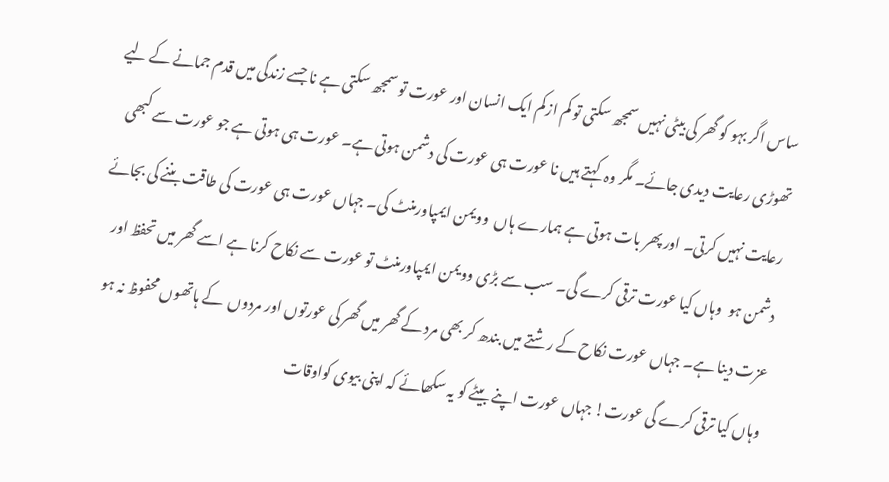ساس اگر بہو کو گھر کی بیٹی نہیں سمجھ سکتی تو کم ازکم ایک انسان اور عورت تو سمجھ سکتی ہے نا جسے زندگی میں قدم جمانے کے لیے تھوڑی رعایت دیدی جائے۔ مگر وہ  کہتے ہیں نا عورت ہی عورت کی دشمن ہوتی ہے۔ عورت ہی ہوتی ہے جو عورت سے کبھی رعایت نہیں کرتی۔ اور پھر بات ہوتی ہے ہمارے ہاں  وویمن ایمپاورمنٹ کی۔ جہاں عورت ہی عورت کی طاقت بننے کی بجائے دشمن ہو  وہاں کیا عورت ترقی کرے گی۔ سب سے بڑی وویمن ایمپاورمنٹ تو عورت سے نکاح کرنا ہے اسے گھر میں تحفظ اور عزت دینا ہے۔ جہاں عورت نکاح کے رشتے میں بندھ کر بھی مرد کے گھر میں گھر کی عورتوں اور مردوں  کے ہاتھوں محفوظ نہ ہو وہاں کیا ترقی کرے گی عورت! جہاں عورت اپنے بیٹے کو یہ سکھائے کہ اپنی بیوی کواوقات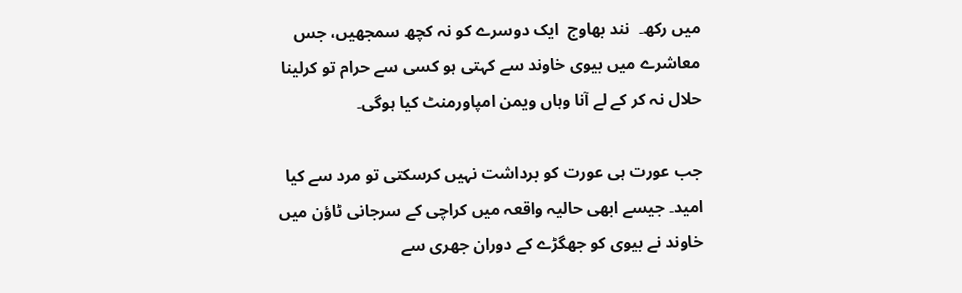میں رکھ۔  نند بھاوج  ایک دوسرے کو نہ کچھ سمجھیں، جس معاشرے میں بیوی خاوند سے کہتی ہو کسی سے حرام تو کرلینا حلال نہ کر کے لے آنا وہاں ویمن امپاورمنٹ کیا ہوگی۔

جب عورت ہی عورت کو برداشت نہیں کرسکتی تو مرد سے کیا امید۔ جیسے ابھی حالیہ واقعہ میں کراچی کے سرجانی ٹاؤن میں خاوند نے بیوی کو جھگڑے کے دوران جھری سے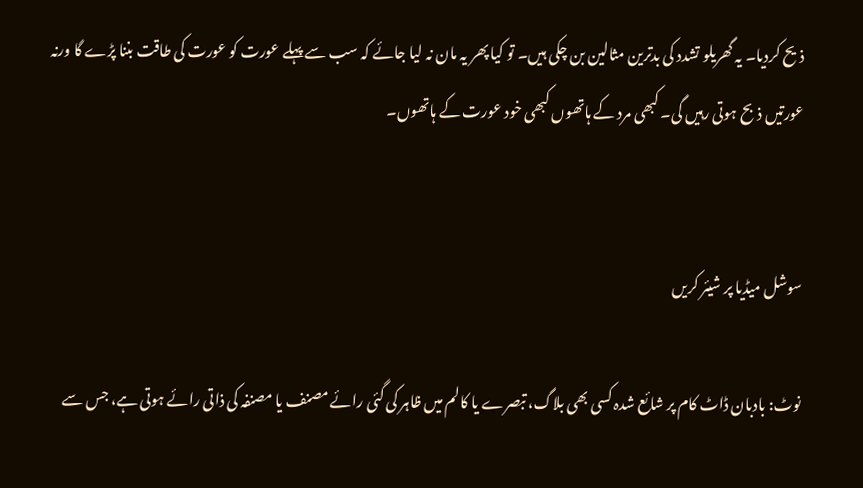ذیح کردیا۔ یہ گھریلو تشدد کی بدترین مثالین بن چکی ہیں۔ تو کیا پھر یہ مان نہ لیا جائے کہ سب سے پہلے عورت کو عورت کی طاقت بننا پڑے گا ورنہ عورتیں ذبح ہوتی رہیں گی۔ کبھی مرد کے ہاتھوں کبھی خود عورت کے ہاتھوں۔


سوشل میڈیا پر شیئر کریں

نوٹ: بادبان ڈاٹ کام پر شائع شدہ کسی بھی بلاگ، تبصرے یا کالم میں ظاہر کی گئی رائے مصنف یا مصنفہ کی ذاتی رائے ہوتی ہے، جس سے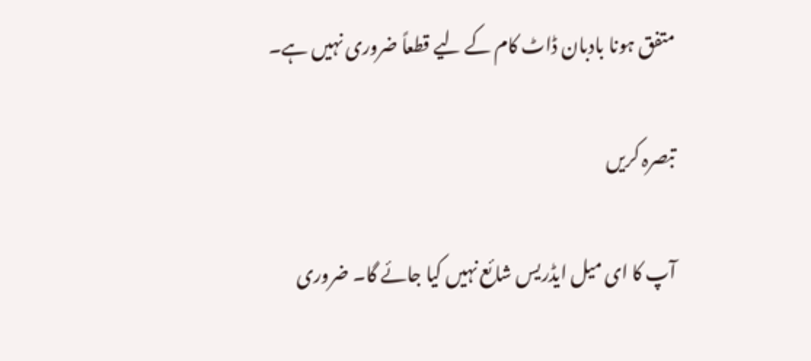متفق ہونا بادبان ڈاٹ کام کے لیے قطعاً ضروری نہیں ہے۔

تبصرہ کریں

آپ کا ای میل ایڈریس شائع نہیں کیا جائے گا۔ ضروری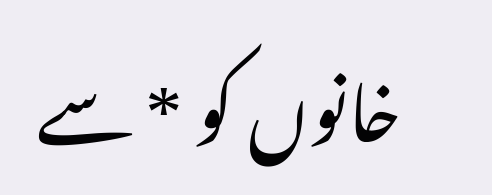خانوں کو * سے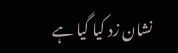نشان زد کیا گیا ہے